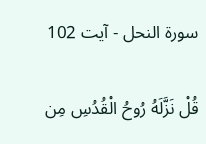سورة النحل - آیت 102

قُلْ نَزَّلَهُ رُوحُ الْقُدُسِ مِن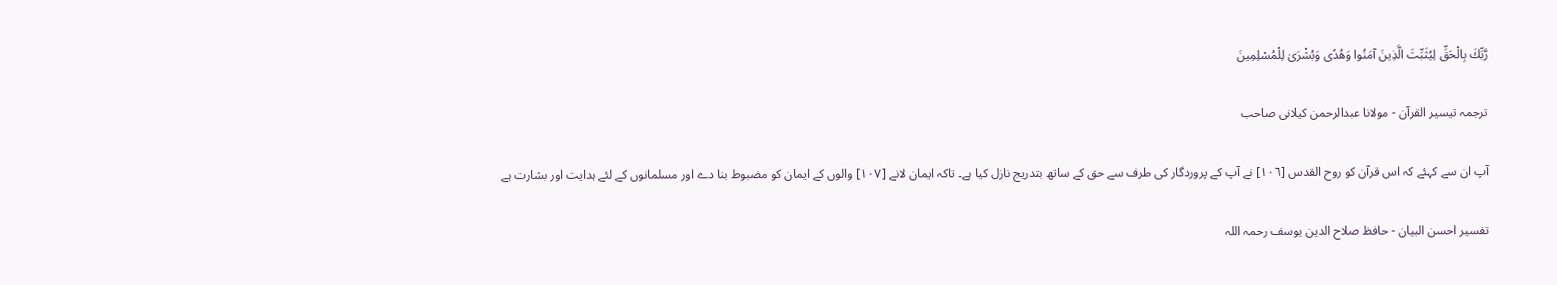رَّبِّكَ بِالْحَقِّ لِيُثَبِّتَ الَّذِينَ آمَنُوا وَهُدًى وَبُشْرَىٰ لِلْمُسْلِمِينَ

ترجمہ تیسیر القرآن - مولانا عبدالرحمن کیلانی صاحب

آپ ان سے کہئے کہ اس قرآن کو روح القدس [١٠٦] نے آپ کے پروردگار کی طرف سے حق کے ساتھ بتدریج نازل کیا ہے۔ تاکہ ایمان لانے [١٠٧] والوں کے ایمان کو مضبوط بنا دے اور مسلمانوں کے لئے ہدایت اور بشارت ہے

تفسیر احسن البیان - حافظ صلاح الدین یوسف رحمہ اللہ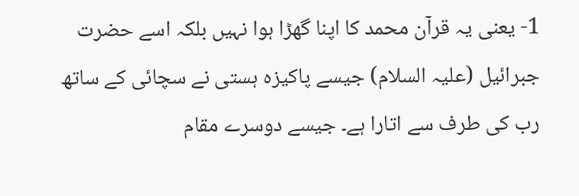1- یعنی یہ قرآن محمد کا اپنا گھڑا ہوا نہیں بلکہ اسے حضرت جبرائیل (عليہ السلام) جیسے پاکیزہ ہستی نے سچائی کے ساتھ رب کی طرف سے اتارا ہے۔ جیسے دوسرے مقام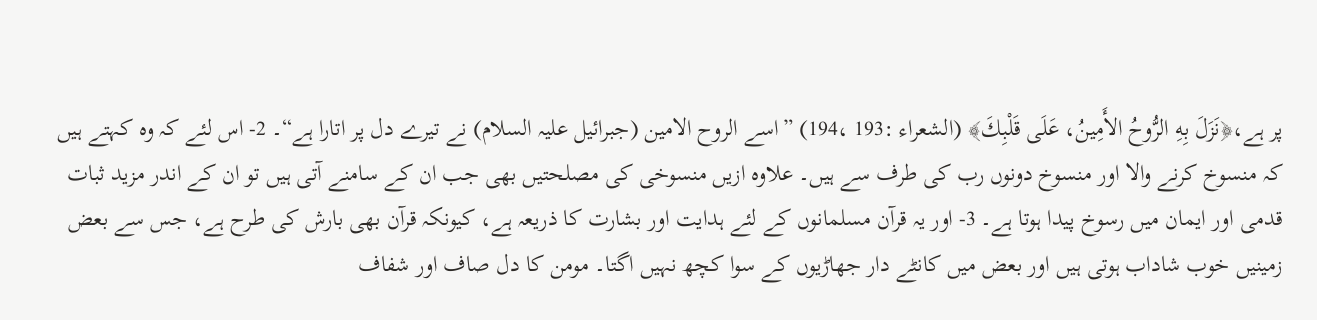پر ہے،﴿نَزَلَ بِهِ الرُّوحُ الأَمِينُ، عَلَى قَلْبِكَ﴾ (الشعراء :193 ،194) ”اسے الروح الامین (جبرائیل علیہ السلام) نے تیرے دل پر اتارا ہے“۔ 2- اس لئے کہ وہ کہتے ہیں کہ منسوخ کرنے والا اور منسوخ دونوں رب کی طرف سے ہیں۔ علاوہ ازیں منسوخی کی مصلحتیں بھی جب ان کے سامنے آتی ہیں تو ان کے اندر مزید ثبات قدمی اور ایمان میں رسوخ پیدا ہوتا ہے۔ 3- اور یہ قرآن مسلمانوں کے لئے ہدایت اور بشارت کا ذریعہ ہے، کیونکہ قرآن بھی بارش کی طرح ہے، جس سے بعض زمینیں خوب شاداب ہوتی ہیں اور بعض میں کانٹے دار جھاڑیوں کے سوا کچھ نہیں اگتا۔ مومن کا دل صاف اور شفاف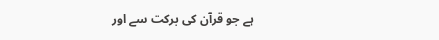ہے جو قرآن کی برکت سے اور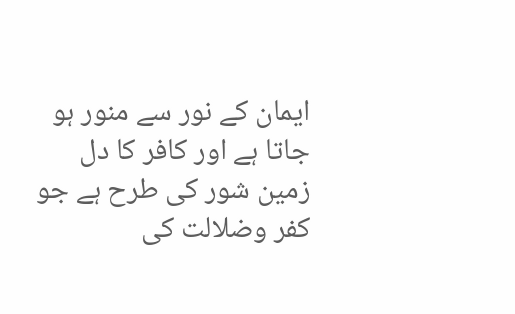ایمان کے نور سے منور ہو جاتا ہے اور کافر کا دل زمین شور کی طرح ہے جو کفر وضلالت کی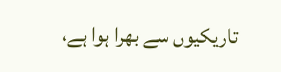تاریکیوں سے بھرا ہوا ہے،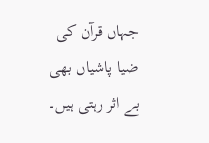جہاں قرآن کی ضیا پاشیاں بھی بے اثر رہتی ہیں۔